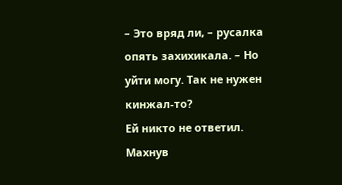– Это вряд ли, – русалка опять захихикала. – Но уйти могу. Так не нужен кинжал-то?
Ей никто не ответил.
Махнув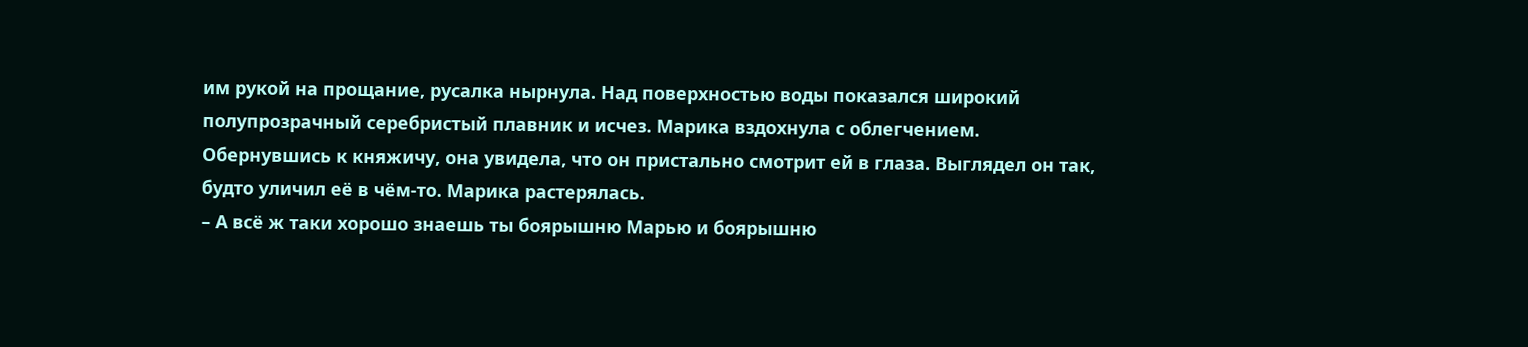им рукой на прощание, русалка нырнула. Над поверхностью воды показался широкий полупрозрачный серебристый плавник и исчез. Марика вздохнула с облегчением.
Обернувшись к княжичу, она увидела, что он пристально смотрит ей в глаза. Выглядел он так, будто уличил её в чём-то. Марика растерялась.
– А всё ж таки хорошо знаешь ты боярышню Марью и боярышню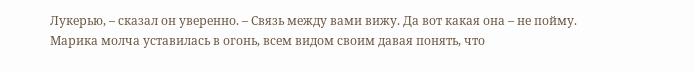Лукерью, – сказал он уверенно. – Связь между вами вижу. Да вот какая она – не пойму.
Марика молча уставилась в огонь, всем видом своим давая понять, что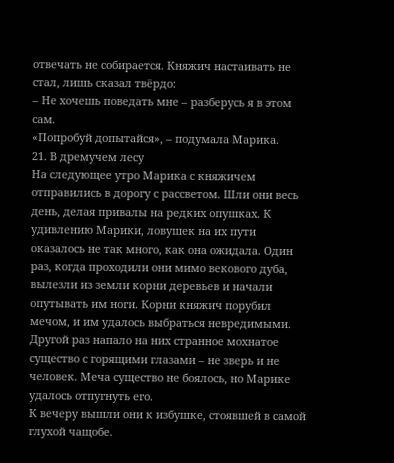отвечать не собирается. Княжич настаивать не стал, лишь сказал твёрдо:
– Не хочешь поведать мне – разберусь я в этом сам.
«Попробуй допытайся», – подумала Марика.
21. В дремучем лесу
На следующее утро Марика с княжичем отправились в дорогу с рассветом. Шли они весь день, делая привалы на редких опушках. К удивлению Марики, ловушек на их пути оказалось не так много, как она ожидала. Один раз, когда проходили они мимо векового дуба, вылезли из земли корни деревьев и начали опутывать им ноги. Корни княжич порубил мечом, и им удалось выбраться невредимыми. Другой раз напало на них странное мохнатое существо с горящими глазами – не зверь и не человек. Меча существо не боялось, но Марике удалось отпугнуть его.
К вечеру вышли они к избушке, стоявшей в самой глухой чащобе.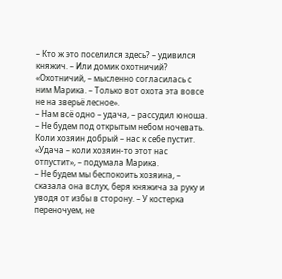– Кто ж это поселился здесь? – удивился княжич. – Или домик охотничий?
«Охотничий, – мысленно согласилась с ним Марика. – Только вот охота эта вовсе не на зверьё лесное».
– Нам всё одно – удача, – рассудил юноша. – Не будем под открытым небом ночевать. Коли хозяин добрый – нас к себе пустит.
«Удача – коли хозяин-то этот нас отпустит», – подумала Марика.
– Не будем мы беспокоить хозяина, – сказала она вслух, беря княжича за руку и уводя от избы в сторону. – У костерка переночуем, не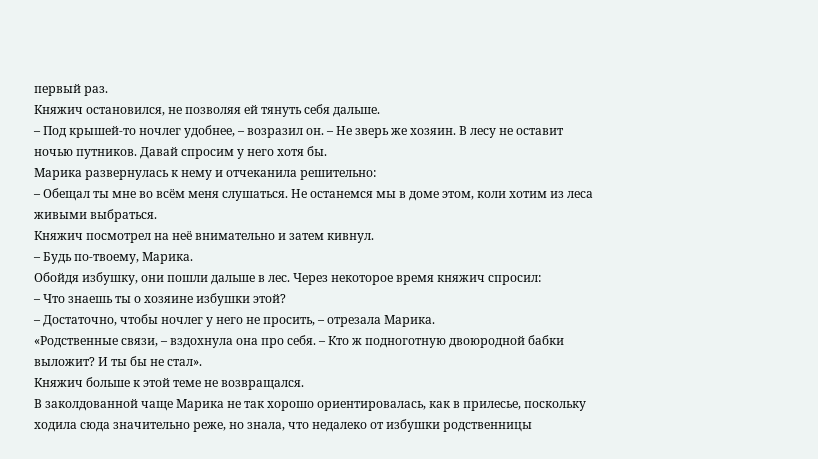первый раз.
Княжич остановился, не позволяя ей тянуть себя дальше.
– Под крышей-то ночлег удобнее, – возразил он. – Не зверь же хозяин. В лесу не оставит ночью путников. Давай спросим у него хотя бы.
Марика развернулась к нему и отчеканила решительно:
– Обещал ты мне во всём меня слушаться. Не останемся мы в доме этом, коли хотим из леса живыми выбраться.
Княжич посмотрел на неё внимательно и затем кивнул.
– Будь по-твоему, Марика.
Обойдя избушку, они пошли дальше в лес. Через некоторое время княжич спросил:
– Что знаешь ты о хозяине избушки этой?
– Достаточно, чтобы ночлег у него не просить, – отрезала Марика.
«Родственные связи, – вздохнула она про себя. – Кто ж подноготную двоюродной бабки выложит? И ты бы не стал».
Княжич больше к этой теме не возвращался.
В заколдованной чаще Марика не так хорошо ориентировалась, как в прилесье, поскольку ходила сюда значительно реже, но знала, что недалеко от избушки родственницы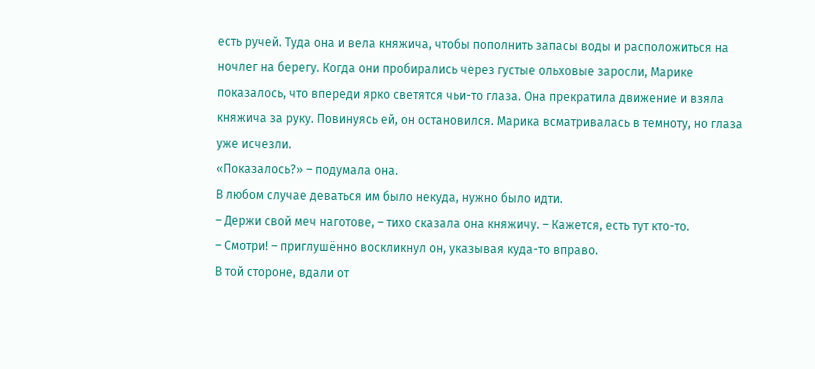есть ручей. Туда она и вела княжича, чтобы пополнить запасы воды и расположиться на ночлег на берегу. Когда они пробирались через густые ольховые заросли, Марике показалось, что впереди ярко светятся чьи-то глаза. Она прекратила движение и взяла княжича за руку. Повинуясь ей, он остановился. Марика всматривалась в темноту, но глаза уже исчезли.
«Показалось?» – подумала она.
В любом случае деваться им было некуда, нужно было идти.
– Держи свой меч наготове, – тихо сказала она княжичу. – Кажется, есть тут кто-то.
– Смотри! – приглушённо воскликнул он, указывая куда-то вправо.
В той стороне, вдали от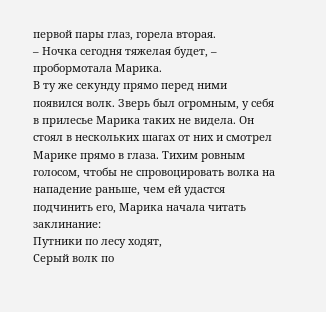первой пары глаз, горела вторая.
– Ночка сегодня тяжелая будет, – пробормотала Марика.
В ту же секунду прямо перед ними появился волк. Зверь был огромным, у себя в прилесье Марика таких не видела. Он стоял в нескольких шагах от них и смотрел Марике прямо в глаза. Тихим ровным голосом, чтобы не спровоцировать волка на нападение раньше, чем ей удастся подчинить его, Марика начала читать заклинание:
Путники по лесу ходят,
Серый волк по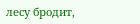лесу бродит,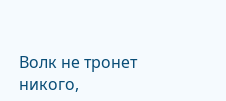Волк не тронет никого,